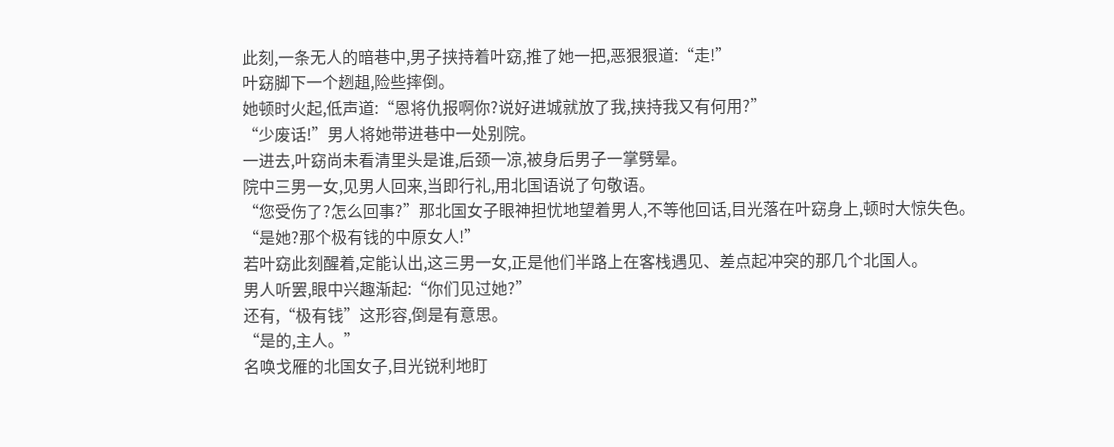此刻,一条无人的暗巷中,男子挟持着叶窈,推了她一把,恶狠狠道:“走!”
叶窈脚下一个趔趄,险些摔倒。
她顿时火起,低声道:“恩将仇报啊你?说好进城就放了我,挟持我又有何用?”
“少废话!”男人将她带进巷中一处别院。
一进去,叶窈尚未看清里头是谁,后颈一凉,被身后男子一掌劈晕。
院中三男一女,见男人回来,当即行礼,用北国语说了句敬语。
“您受伤了?怎么回事?”那北国女子眼神担忧地望着男人,不等他回话,目光落在叶窈身上,顿时大惊失色。
“是她?那个极有钱的中原女人!”
若叶窈此刻醒着,定能认出,这三男一女,正是他们半路上在客栈遇见、差点起冲突的那几个北国人。
男人听罢,眼中兴趣渐起:“你们见过她?”
还有,“极有钱”这形容,倒是有意思。
“是的,主人。”
名唤戈雁的北国女子,目光锐利地盯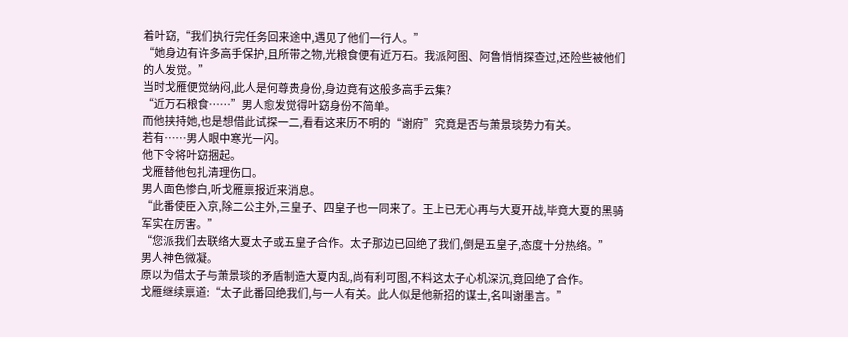着叶窈,“我们执行完任务回来途中,遇见了他们一行人。”
“她身边有许多高手保护,且所带之物,光粮食便有近万石。我派阿图、阿鲁悄悄探查过,还险些被他们的人发觉。”
当时戈雁便觉纳闷,此人是何尊贵身份,身边竟有这般多高手云集?
“近万石粮食……”男人愈发觉得叶窈身份不简单。
而他挟持她,也是想借此试探一二,看看这来历不明的“谢府”究竟是否与萧景琰势力有关。
若有……男人眼中寒光一闪。
他下令将叶窈捆起。
戈雁替他包扎清理伤口。
男人面色惨白,听戈雁禀报近来消息。
“此番使臣入京,除二公主外,三皇子、四皇子也一同来了。王上已无心再与大夏开战,毕竟大夏的黑骑军实在厉害。”
“您派我们去联络大夏太子或五皇子合作。太子那边已回绝了我们,倒是五皇子,态度十分热络。”
男人神色微凝。
原以为借太子与萧景琰的矛盾制造大夏内乱,尚有利可图,不料这太子心机深沉,竟回绝了合作。
戈雁继续禀道:“太子此番回绝我们,与一人有关。此人似是他新招的谋士,名叫谢墨言。”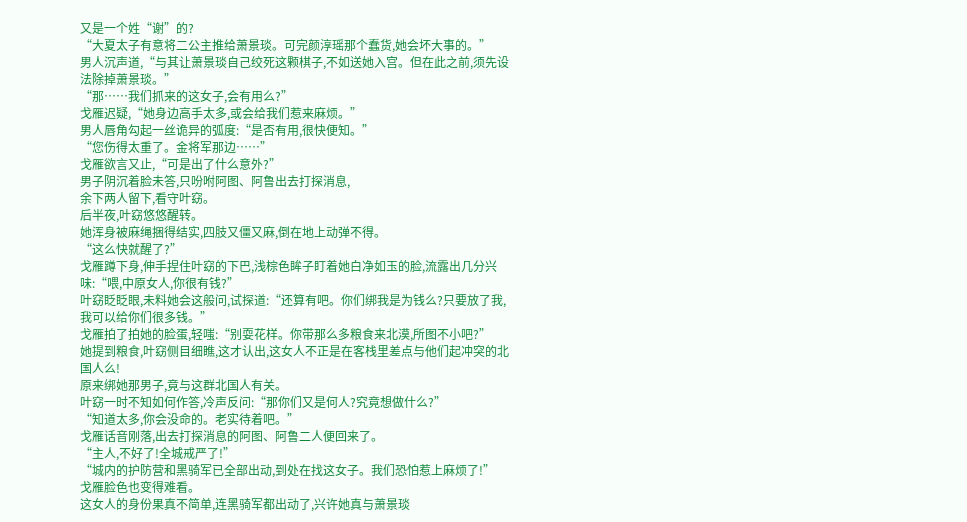又是一个姓“谢”的?
“大夏太子有意将二公主推给萧景琰。可完颜淳瑶那个蠢货,她会坏大事的。”
男人沉声道,“与其让萧景琰自己绞死这颗棋子,不如送她入宫。但在此之前,须先设法除掉萧景琰。”
“那……我们抓来的这女子,会有用么?”
戈雁迟疑,“她身边高手太多,或会给我们惹来麻烦。”
男人唇角勾起一丝诡异的弧度:“是否有用,很快便知。”
“您伤得太重了。金将军那边……”
戈雁欲言又止,“可是出了什么意外?”
男子阴沉着脸未答,只吩咐阿图、阿鲁出去打探消息,
余下两人留下,看守叶窈。
后半夜,叶窈悠悠醒转。
她浑身被麻绳捆得结实,四肢又僵又麻,倒在地上动弹不得。
“这么快就醒了?”
戈雁蹲下身,伸手捏住叶窈的下巴,浅棕色眸子盯着她白净如玉的脸,流露出几分兴味:“喂,中原女人,你很有钱?”
叶窈眨眨眼,未料她会这般问,试探道:“还算有吧。你们绑我是为钱么?只要放了我,我可以给你们很多钱。”
戈雁拍了拍她的脸蛋,轻嗤:“别耍花样。你带那么多粮食来北漠,所图不小吧?”
她提到粮食,叶窈侧目细瞧,这才认出,这女人不正是在客栈里差点与他们起冲突的北国人么!
原来绑她那男子,竟与这群北国人有关。
叶窈一时不知如何作答,冷声反问:“那你们又是何人?究竟想做什么?”
“知道太多,你会没命的。老实待着吧。”
戈雁话音刚落,出去打探消息的阿图、阿鲁二人便回来了。
“主人,不好了!全城戒严了!”
“城内的护防营和黑骑军已全部出动,到处在找这女子。我们恐怕惹上麻烦了!”
戈雁脸色也变得难看。
这女人的身份果真不简单,连黑骑军都出动了,兴许她真与萧景琰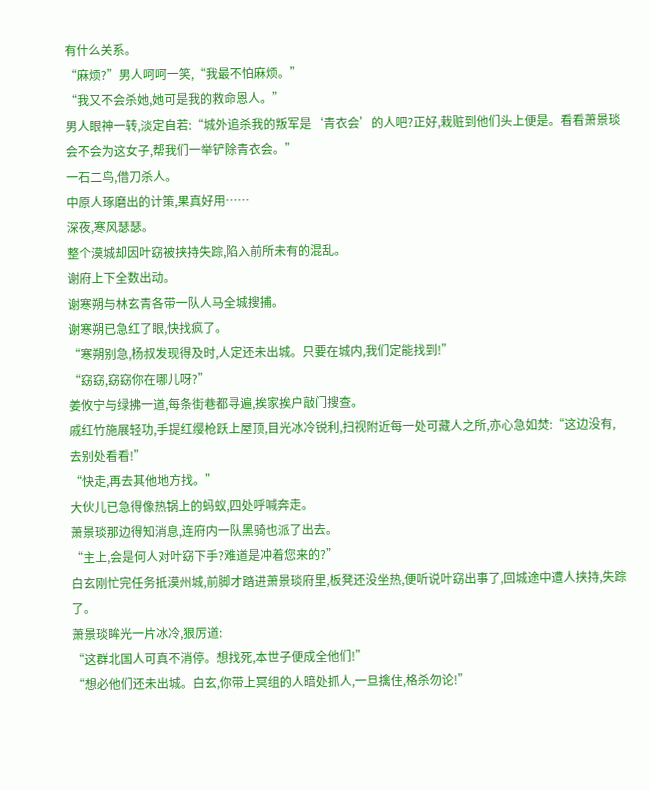有什么关系。
“麻烦?”男人呵呵一笑,“我最不怕麻烦。”
“我又不会杀她,她可是我的救命恩人。”
男人眼神一转,淡定自若:“城外追杀我的叛军是‘青衣会’的人吧?正好,栽赃到他们头上便是。看看萧景琰会不会为这女子,帮我们一举铲除青衣会。”
一石二鸟,借刀杀人。
中原人琢磨出的计策,果真好用……
深夜,寒风瑟瑟。
整个漠城却因叶窈被挟持失踪,陷入前所未有的混乱。
谢府上下全数出动。
谢寒朔与林玄青各带一队人马全城搜捕。
谢寒朔已急红了眼,快找疯了。
“寒朔别急,杨叔发现得及时,人定还未出城。只要在城内,我们定能找到!”
“窈窈,窈窈你在哪儿呀?”
姜攸宁与绿拂一道,每条街巷都寻遍,挨家挨户敲门搜查。
戚红竹施展轻功,手提红缨枪跃上屋顶,目光冰冷锐利,扫视附近每一处可藏人之所,亦心急如焚:“这边没有,去别处看看!”
“快走,再去其他地方找。”
大伙儿已急得像热锅上的蚂蚁,四处呼喊奔走。
萧景琰那边得知消息,连府内一队黑骑也派了出去。
“主上,会是何人对叶窈下手?难道是冲着您来的?”
白玄刚忙完任务抵漠州城,前脚才踏进萧景琰府里,板凳还没坐热,便听说叶窈出事了,回城途中遭人挟持,失踪了。
萧景琰眸光一片冰冷,狠厉道:
“这群北国人可真不消停。想找死,本世子便成全他们!”
“想必他们还未出城。白玄,你带上冥组的人暗处抓人,一旦擒住,格杀勿论!”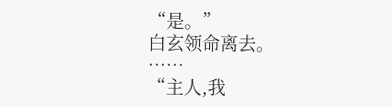“是。”
白玄领命离去。
……
“主人,我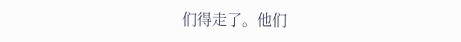们得走了。他们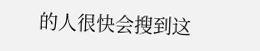的人很快会搜到这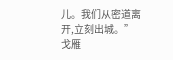儿。我们从密道离开,立刻出城。”
戈雁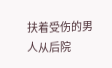扶着受伤的男人从后院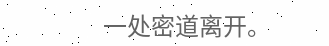一处密道离开。